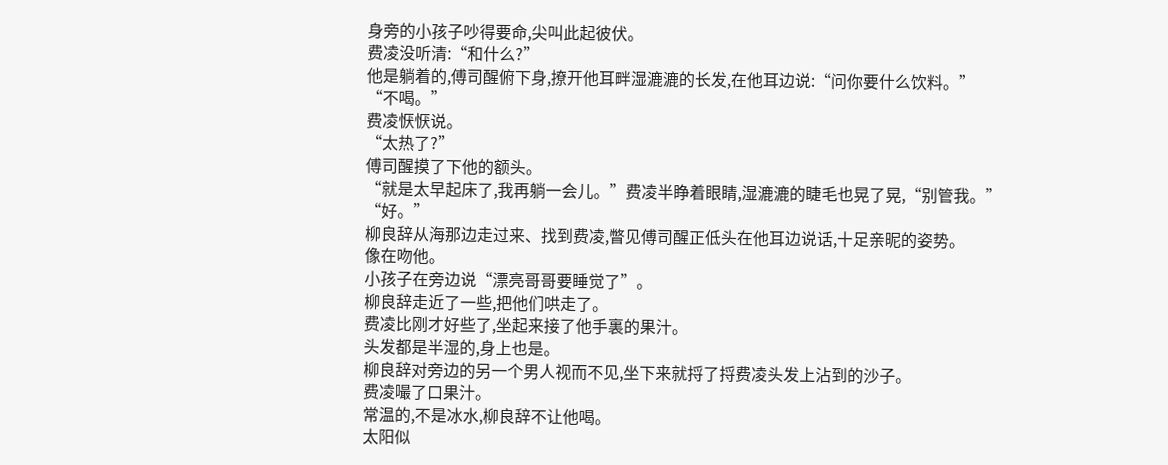身旁的小孩子吵得要命,尖叫此起彼伏。
费凌没听清:“和什么?”
他是躺着的,傅司醒俯下身,撩开他耳畔湿漉漉的长发,在他耳边说:“问你要什么饮料。”
“不喝。”
费凌恹恹说。
“太热了?”
傅司醒摸了下他的额头。
“就是太早起床了,我再躺一会儿。”费凌半睁着眼睛,湿漉漉的睫毛也晃了晃,“别管我。”
“好。”
柳良辞从海那边走过来、找到费凌,瞥见傅司醒正低头在他耳边说话,十足亲昵的姿势。
像在吻他。
小孩子在旁边说“漂亮哥哥要睡觉了”。
柳良辞走近了一些,把他们哄走了。
费凌比刚才好些了,坐起来接了他手裏的果汁。
头发都是半湿的,身上也是。
柳良辞对旁边的另一个男人视而不见,坐下来就捋了捋费凌头发上沾到的沙子。
费凌嘬了口果汁。
常温的,不是冰水,柳良辞不让他喝。
太阳似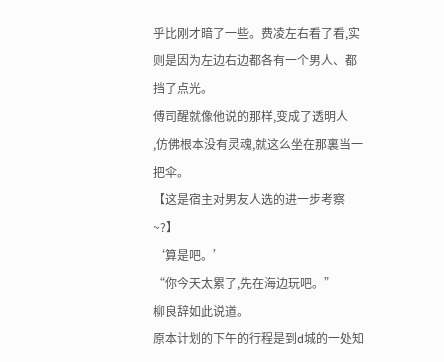乎比刚才暗了一些。费凌左右看了看,实则是因为左边右边都各有一个男人、都挡了点光。
傅司醒就像他说的那样,变成了透明人
,仿佛根本没有灵魂,就这么坐在那裏当一把伞。
【这是宿主对男友人选的进一步考察~?】
‘算是吧。’
“你今天太累了,先在海边玩吧。”
柳良辞如此说道。
原本计划的下午的行程是到d城的一处知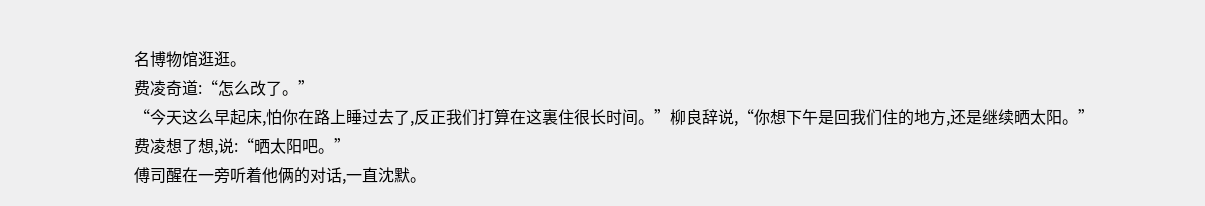名博物馆逛逛。
费凌奇道:“怎么改了。”
“今天这么早起床,怕你在路上睡过去了,反正我们打算在这裏住很长时间。”柳良辞说,“你想下午是回我们住的地方,还是继续晒太阳。”
费凌想了想,说:“晒太阳吧。”
傅司醒在一旁听着他俩的对话,一直沈默。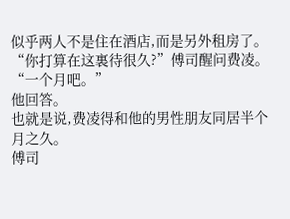似乎两人不是住在酒店,而是另外租房了。
“你打算在这裏待很久?”傅司醒问费凌。
“一个月吧。”
他回答。
也就是说,费凌得和他的男性朋友同居半个月之久。
傅司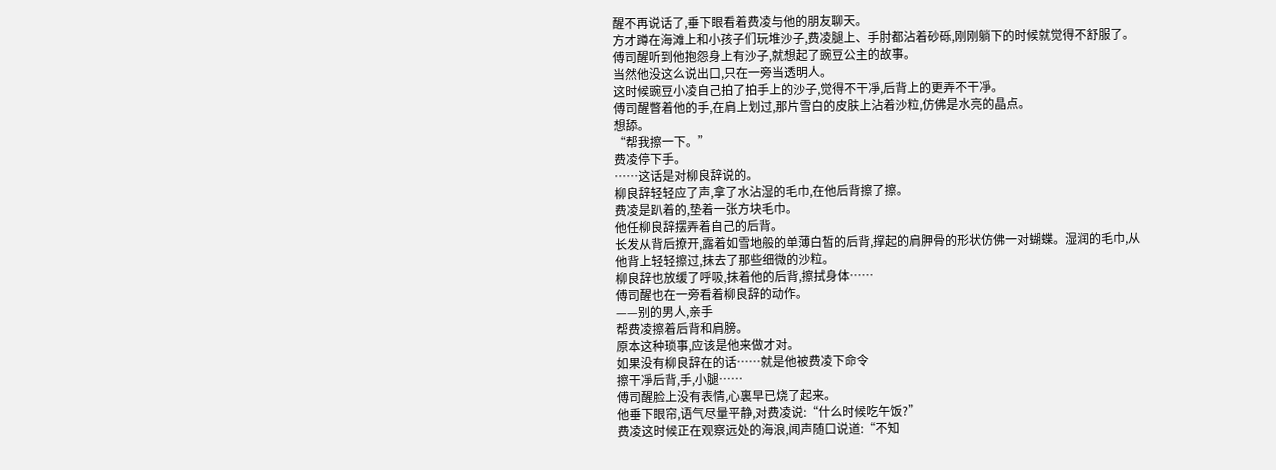醒不再说话了,垂下眼看着费凌与他的朋友聊天。
方才蹲在海滩上和小孩子们玩堆沙子,费凌腿上、手肘都沾着砂砾,刚刚躺下的时候就觉得不舒服了。傅司醒听到他抱怨身上有沙子,就想起了豌豆公主的故事。
当然他没这么说出口,只在一旁当透明人。
这时候豌豆小凌自己拍了拍手上的沙子,觉得不干凈,后背上的更弄不干凈。
傅司醒瞥着他的手,在肩上划过,那片雪白的皮肤上沾着沙粒,仿佛是水亮的晶点。
想舔。
“帮我擦一下。”
费凌停下手。
……这话是对柳良辞说的。
柳良辞轻轻应了声,拿了水沾湿的毛巾,在他后背擦了擦。
费凌是趴着的,垫着一张方块毛巾。
他任柳良辞摆弄着自己的后背。
长发从背后撩开,露着如雪地般的单薄白皙的后背,撑起的肩胛骨的形状仿佛一对蝴蝶。湿润的毛巾,从他背上轻轻擦过,抹去了那些细微的沙粒。
柳良辞也放缓了呼吸,抹着他的后背,擦拭身体……
傅司醒也在一旁看着柳良辞的动作。
——别的男人,亲手
帮费凌擦着后背和肩膀。
原本这种琐事,应该是他来做才对。
如果没有柳良辞在的话……就是他被费凌下命令
擦干凈后背,手,小腿……
傅司醒脸上没有表情,心裏早已烧了起来。
他垂下眼帘,语气尽量平静,对费凌说:“什么时候吃午饭?”
费凌这时候正在观察远处的海浪,闻声随口说道:“不知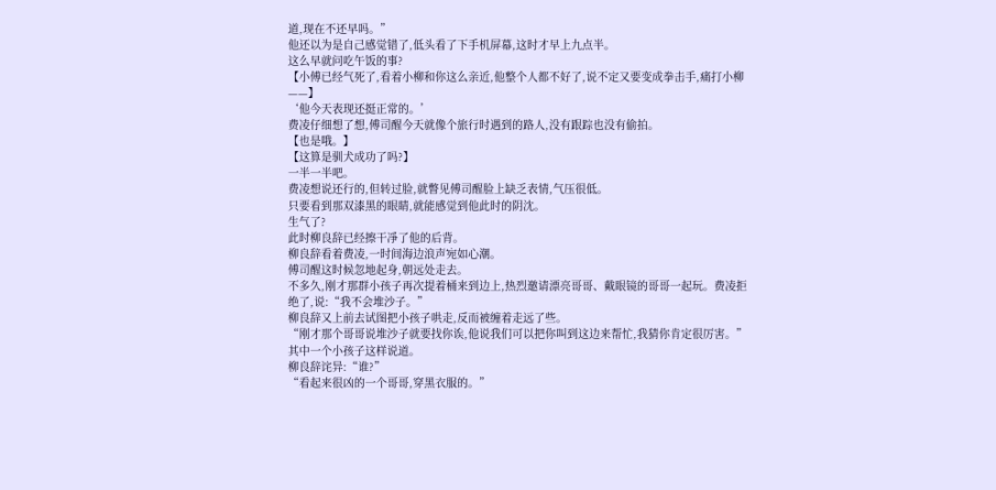道,现在不还早吗。”
他还以为是自己感觉错了,低头看了下手机屏幕,这时才早上九点半。
这么早就问吃午饭的事?
【小傅已经气死了,看着小柳和你这么亲近,他整个人都不好了,说不定又要变成拳击手,痛打小柳——】
‘他今天表现还挺正常的。’
费凌仔细想了想,傅司醒今天就像个旅行时遇到的路人,没有跟踪也没有偷拍。
【也是哦。】
【这算是驯犬成功了吗?】
一半一半吧。
费凌想说还行的,但转过脸,就瞥见傅司醒脸上缺乏表情,气压很低。
只要看到那双漆黑的眼睛,就能感觉到他此时的阴沈。
生气了?
此时柳良辞已经擦干凈了他的后背。
柳良辞看着费凌,一时间海边浪声宛如心潮。
傅司醒这时候忽地起身,朝远处走去。
不多久,刚才那群小孩子再次提着桶来到边上,热烈邀请漂亮哥哥、戴眼镜的哥哥一起玩。费凌拒绝了,说:“我不会堆沙子。”
柳良辞又上前去试图把小孩子哄走,反而被缠着走远了些。
“刚才那个哥哥说堆沙子就要找你诶,他说我们可以把你叫到这边来帮忙,我猜你肯定很厉害。”
其中一个小孩子这样说道。
柳良辞诧异:“谁?”
“看起来很凶的一个哥哥,穿黑衣服的。”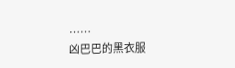……
凶巴巴的黑衣服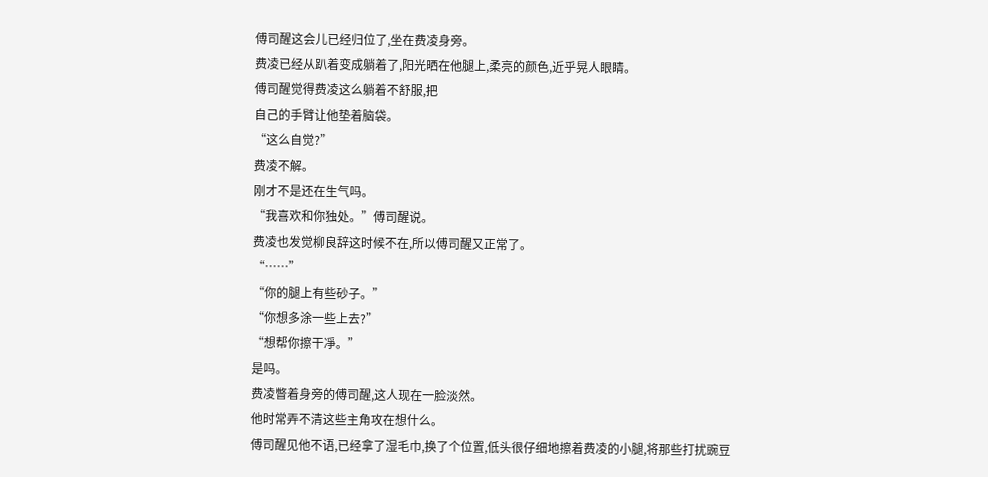傅司醒这会儿已经归位了,坐在费凌身旁。
费凌已经从趴着变成躺着了,阳光晒在他腿上,柔亮的颜色,近乎晃人眼睛。
傅司醒觉得费凌这么躺着不舒服,把
自己的手臂让他垫着脑袋。
“这么自觉?”
费凌不解。
刚才不是还在生气吗。
“我喜欢和你独处。”傅司醒说。
费凌也发觉柳良辞这时候不在,所以傅司醒又正常了。
“……”
“你的腿上有些砂子。”
“你想多涂一些上去?”
“想帮你擦干凈。”
是吗。
费凌瞥着身旁的傅司醒,这人现在一脸淡然。
他时常弄不清这些主角攻在想什么。
傅司醒见他不语,已经拿了湿毛巾,换了个位置,低头很仔细地擦着费凌的小腿,将那些打扰豌豆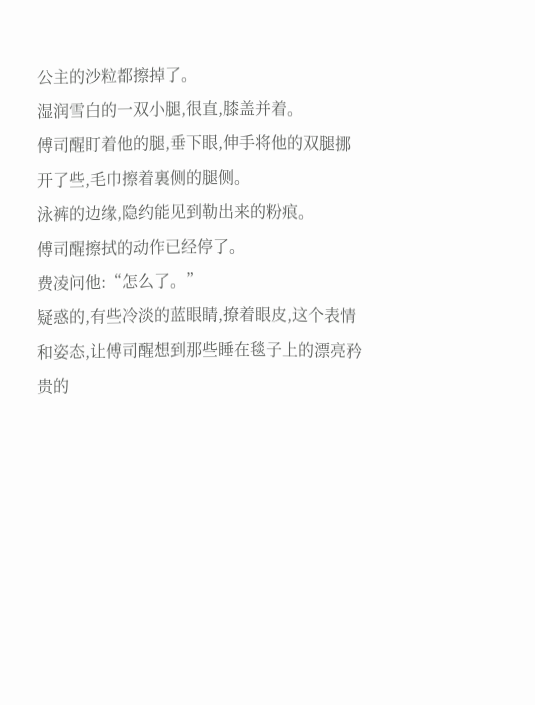公主的沙粒都擦掉了。
湿润雪白的一双小腿,很直,膝盖并着。
傅司醒盯着他的腿,垂下眼,伸手将他的双腿挪开了些,毛巾擦着裏侧的腿侧。
泳裤的边缘,隐约能见到勒出来的粉痕。
傅司醒擦拭的动作已经停了。
费凌问他:“怎么了。”
疑惑的,有些冷淡的蓝眼睛,撩着眼皮,这个表情和姿态,让傅司醒想到那些睡在毯子上的漂亮矜贵的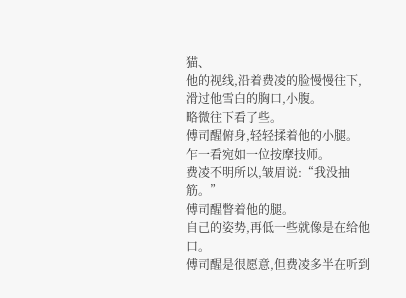猫、
他的视线,沿着费凌的脸慢慢往下,滑过他雪白的胸口,小腹。
略微往下看了些。
傅司醒俯身,轻轻揉着他的小腿。
乍一看宛如一位按摩技师。
费凌不明所以,皱眉说:“我没抽筋。”
傅司醒瞥着他的腿。
自己的姿势,再低一些就像是在给他口。
傅司醒是很愿意,但费凌多半在听到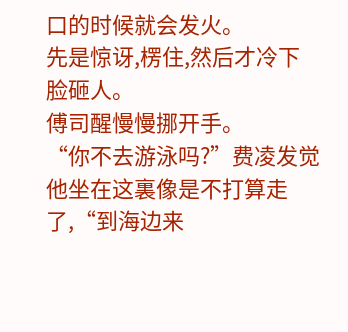口的时候就会发火。
先是惊讶,楞住,然后才冷下脸砸人。
傅司醒慢慢挪开手。
“你不去游泳吗?”费凌发觉他坐在这裏像是不打算走了,“到海边来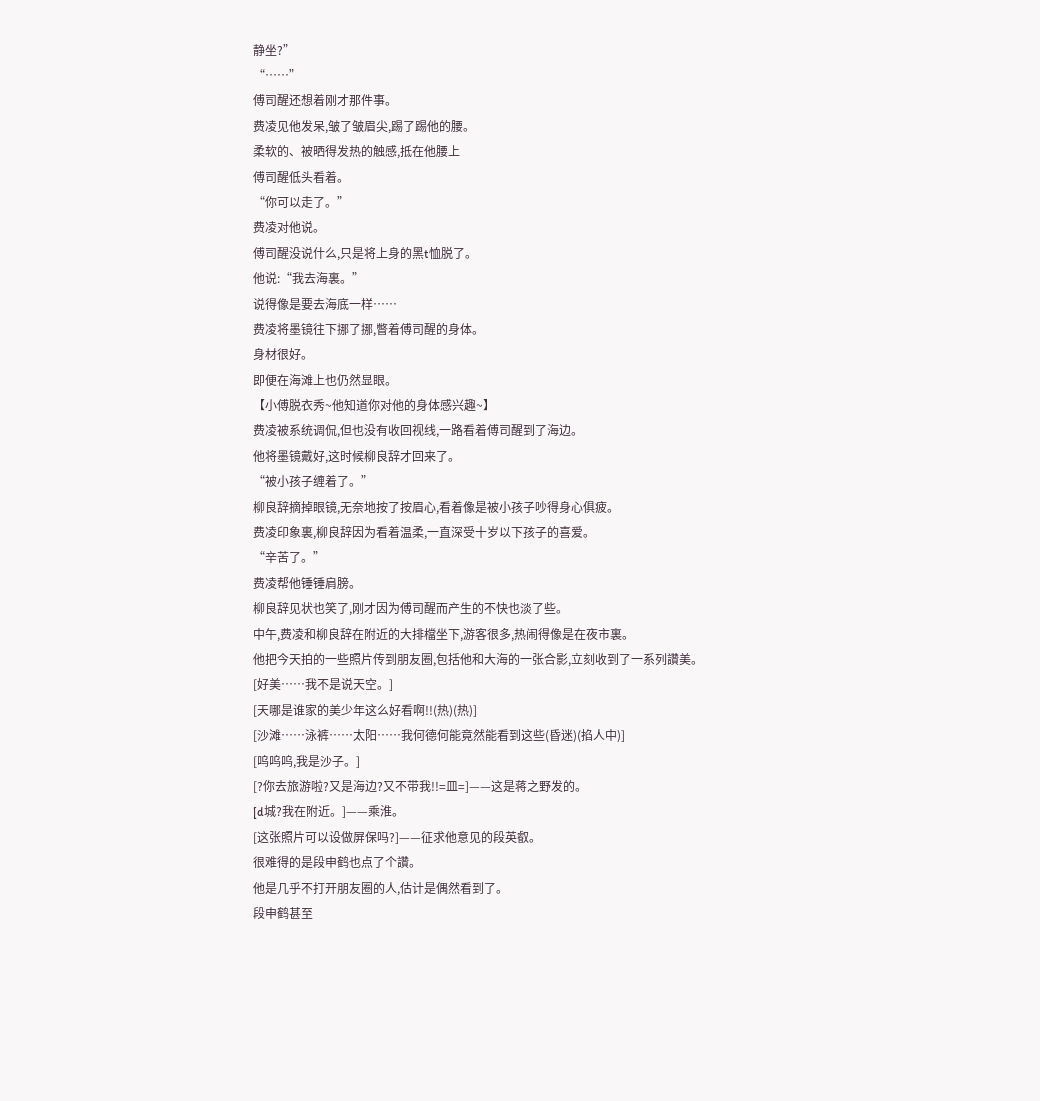静坐?”
“……”
傅司醒还想着刚才那件事。
费凌见他发呆,皱了皱眉尖,踢了踢他的腰。
柔软的、被晒得发热的触感,抵在他腰上
傅司醒低头看着。
“你可以走了。”
费凌对他说。
傅司醒没说什么,只是将上身的黑t恤脱了。
他说:“我去海裏。”
说得像是要去海底一样……
费凌将墨镜往下挪了挪,瞥着傅司醒的身体。
身材很好。
即便在海滩上也仍然显眼。
【小傅脱衣秀~他知道你对他的身体感兴趣~】
费凌被系统调侃,但也没有收回视线,一路看着傅司醒到了海边。
他将墨镜戴好,这时候柳良辞才回来了。
“被小孩子缠着了。”
柳良辞摘掉眼镜,无奈地按了按眉心,看着像是被小孩子吵得身心俱疲。
费凌印象裏,柳良辞因为看着温柔,一直深受十岁以下孩子的喜爱。
“辛苦了。”
费凌帮他锤锤肩膀。
柳良辞见状也笑了,刚才因为傅司醒而产生的不快也淡了些。
中午,费凌和柳良辞在附近的大排檔坐下,游客很多,热闹得像是在夜市裏。
他把今天拍的一些照片传到朋友圈,包括他和大海的一张合影,立刻收到了一系列讚美。
[好美……我不是说天空。]
[天哪是谁家的美少年这么好看啊!!(热)(热)]
[沙滩……泳裤……太阳……我何德何能竟然能看到这些(昏迷)(掐人中)]
[呜呜呜,我是沙子。]
[?你去旅游啦?又是海边?又不带我!!=皿=]——这是蒋之野发的。
[d城?我在附近。]——乘淮。
[这张照片可以设做屏保吗?]——征求他意见的段英叡。
很难得的是段申鹤也点了个讚。
他是几乎不打开朋友圈的人,估计是偶然看到了。
段申鹤甚至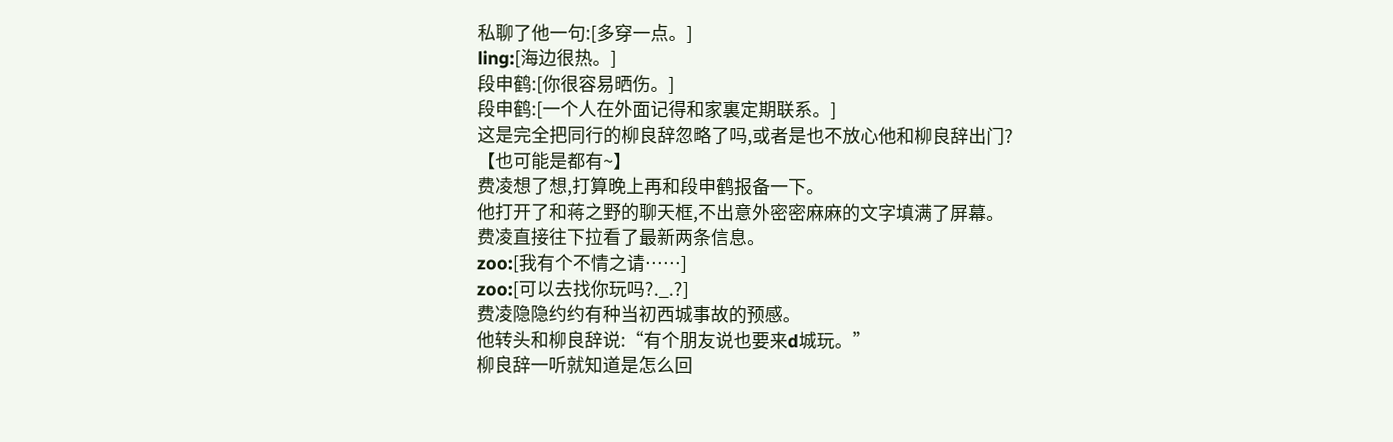私聊了他一句:[多穿一点。]
ling:[海边很热。]
段申鹤:[你很容易晒伤。]
段申鹤:[一个人在外面记得和家裏定期联系。]
这是完全把同行的柳良辞忽略了吗,或者是也不放心他和柳良辞出门?
【也可能是都有~】
费凌想了想,打算晚上再和段申鹤报备一下。
他打开了和蒋之野的聊天框,不出意外密密麻麻的文字填满了屏幕。
费凌直接往下拉看了最新两条信息。
zoo:[我有个不情之请……]
zoo:[可以去找你玩吗?._.?]
费凌隐隐约约有种当初西城事故的预感。
他转头和柳良辞说:“有个朋友说也要来d城玩。”
柳良辞一听就知道是怎么回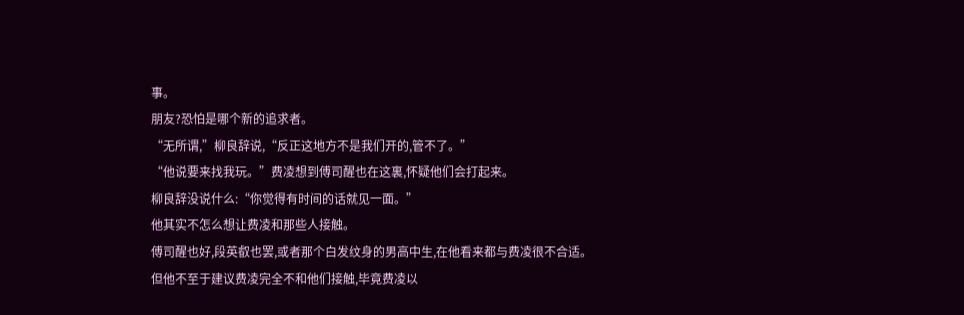事。
朋友?恐怕是哪个新的追求者。
“无所谓,”柳良辞说,“反正这地方不是我们开的,管不了。”
“他说要来找我玩。”费凌想到傅司醒也在这裏,怀疑他们会打起来。
柳良辞没说什么:“你觉得有时间的话就见一面。”
他其实不怎么想让费凌和那些人接触。
傅司醒也好,段英叡也罢,或者那个白发纹身的男高中生,在他看来都与费凌很不合适。
但他不至于建议费凌完全不和他们接触,毕竟费凌以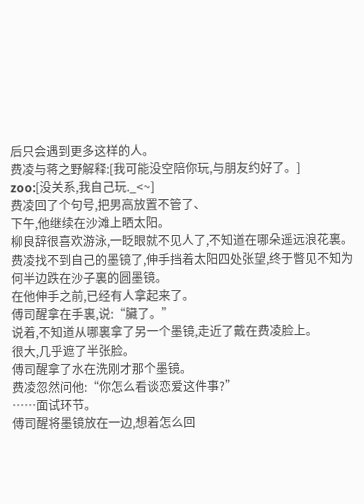后只会遇到更多这样的人。
费凌与蒋之野解释:[我可能没空陪你玩,与朋友约好了。]
zoo:[没关系,我自己玩._<~]
费凌回了个句号,把男高放置不管了、
下午,他继续在沙滩上晒太阳。
柳良辞很喜欢游泳,一眨眼就不见人了,不知道在哪朵遥远浪花裏。
费凌找不到自己的墨镜了,伸手挡着太阳四处张望,终于瞥见不知为何半边跌在沙子裏的圆墨镜。
在他伸手之前,已经有人拿起来了。
傅司醒拿在手裏,说:“臟了。”
说着,不知道从哪裏拿了另一个墨镜,走近了戴在费凌脸上。
很大,几乎遮了半张脸。
傅司醒拿了水在洗刚才那个墨镜。
费凌忽然问他:“你怎么看谈恋爱这件事?”
……面试环节。
傅司醒将墨镜放在一边,想着怎么回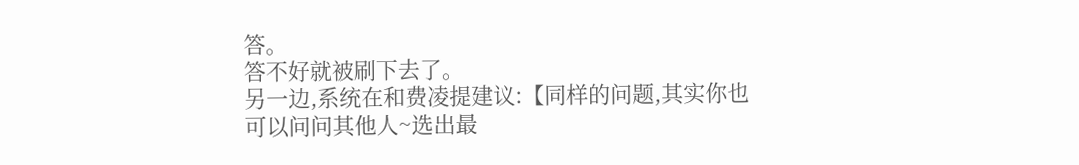答。
答不好就被刷下去了。
另一边,系统在和费凌提建议:【同样的问题,其实你也可以问问其他人~选出最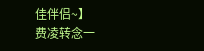佳伴侣~】
费凌转念一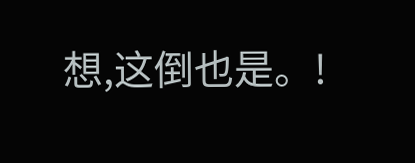想,这倒也是。!